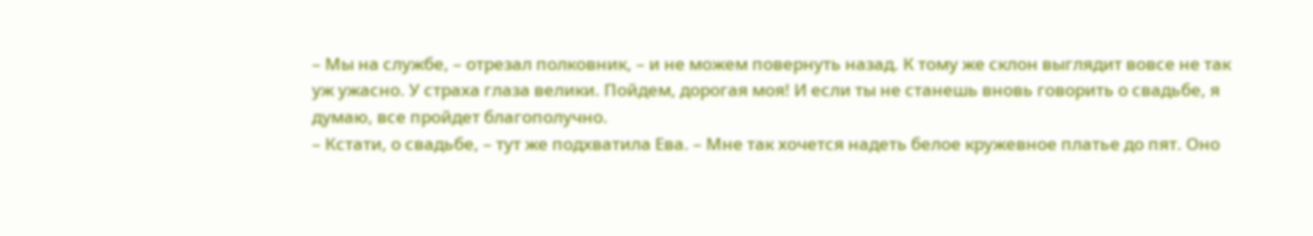– Мы на службе, – отрезал полковник, – и не можем повернуть назад. К тому же склон выглядит вовсе не так уж ужасно. У страха глаза велики. Пойдем, дорогая моя! И если ты не станешь вновь говорить о свадьбе, я думаю, все пройдет благополучно.
– Кстати, о свадьбе, – тут же подхватила Ева. – Мне так хочется надеть белое кружевное платье до пят. Оно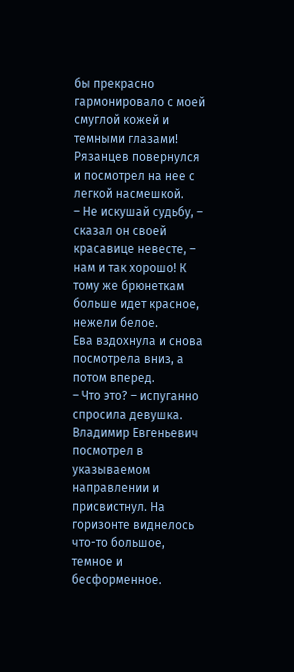бы прекрасно гармонировало с моей смуглой кожей и темными глазами!
Рязанцев повернулся и посмотрел на нее с легкой насмешкой.
– Не искушай судьбу, – сказал он своей красавице невесте, – нам и так хорошо! К тому же брюнеткам больше идет красное, нежели белое.
Ева вздохнула и снова посмотрела вниз, а потом вперед.
– Что это? – испуганно спросила девушка.
Владимир Евгеньевич посмотрел в указываемом направлении и присвистнул. На горизонте виднелось что-то большое, темное и бесформенное.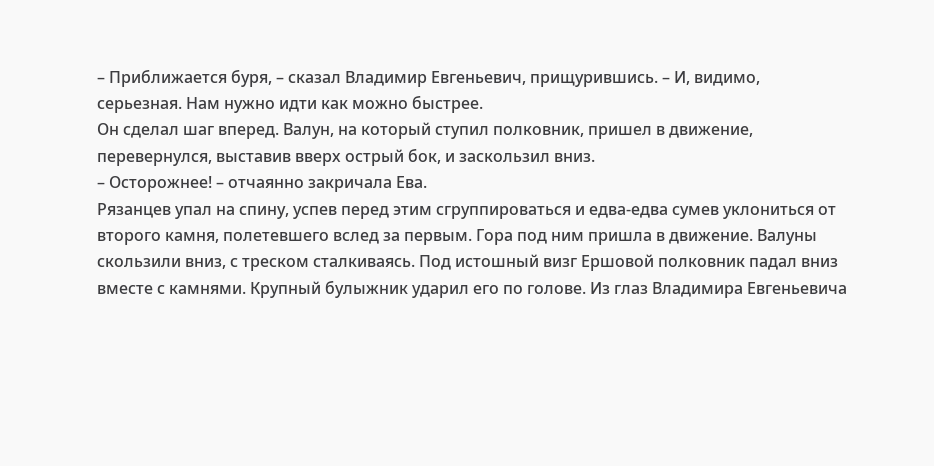– Приближается буря, – сказал Владимир Евгеньевич, прищурившись. – И, видимо, серьезная. Нам нужно идти как можно быстрее.
Он сделал шаг вперед. Валун, на который ступил полковник, пришел в движение, перевернулся, выставив вверх острый бок, и заскользил вниз.
– Осторожнее! – отчаянно закричала Ева.
Рязанцев упал на спину, успев перед этим сгруппироваться и едва-едва сумев уклониться от второго камня, полетевшего вслед за первым. Гора под ним пришла в движение. Валуны скользили вниз, с треском сталкиваясь. Под истошный визг Ершовой полковник падал вниз вместе с камнями. Крупный булыжник ударил его по голове. Из глаз Владимира Евгеньевича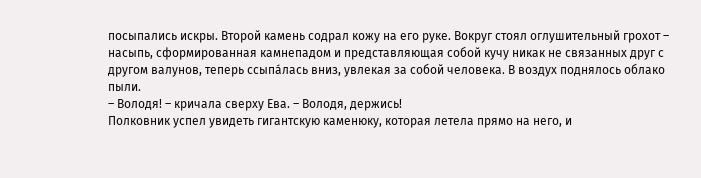посыпались искры. Второй камень содрал кожу на его руке. Вокруг стоял оглушительный грохот – насыпь, сформированная камнепадом и представляющая собой кучу никак не связанных друг с другом валунов, теперь ссыпа́лась вниз, увлекая за собой человека. В воздух поднялось облако пыли.
– Володя! – кричала сверху Ева. – Володя, держись!
Полковник успел увидеть гигантскую каменюку, которая летела прямо на него, и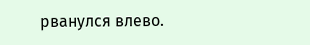рванулся влево.